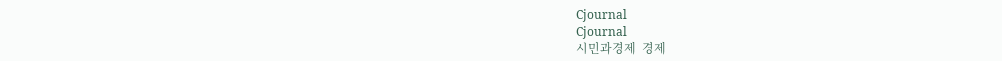Cjournal
Cjournal
시민과경제  경제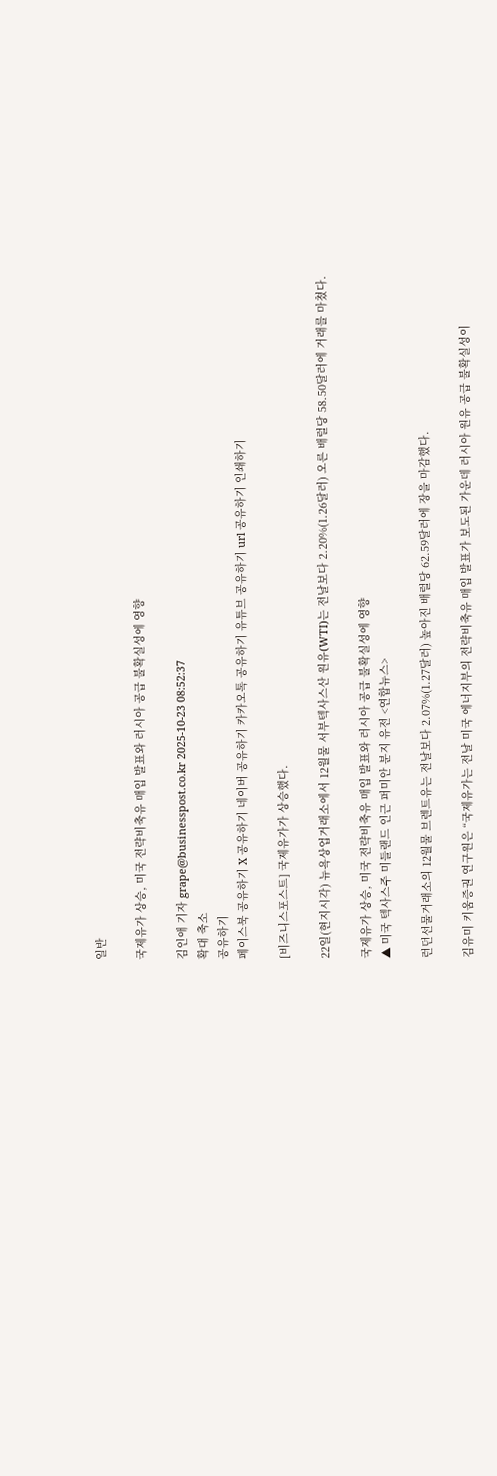일반

국제유가 상승, 미국 전략비축유 매입 발표와 러시아 공급 불확실성에 영향

김인애 기자 grape@businesspost.co.kr 2025-10-23 08:52:37
확대 축소
공유하기
페이스북 공유하기 X 공유하기 네이버 공유하기 카카오톡 공유하기 유튜브 공유하기 url 공유하기 인쇄하기

[비즈니스포스트] 국제유가가 상승했다.

22일(현지시각) 뉴욕상업거래소에서 12월물 서부텍사스산 원유(WTI)는 전날보다 2.20%(1.26달러) 오른 배럴당 58.50달러에 거래를 마쳤다.

국제유가 상승, 미국 전략비축유 매입 발표와 러시아 공급 불확실성에 영향
▲ 미국 텍사스주 미들랜드 인근 퍼미안 분지 유전 <연합뉴스>

런던선물거래소의 12월물 브렌트유는 전날보다 2.07%(1.27달러) 높아진 배럴당 62.59달러에 장을 마감했다.

김유미 키움증권 연구원은 “국제유가는 전날 미국 에너지부의 전략비축유 매입 발표가 보도된 가운데 러시아 원유 공급 불확실성이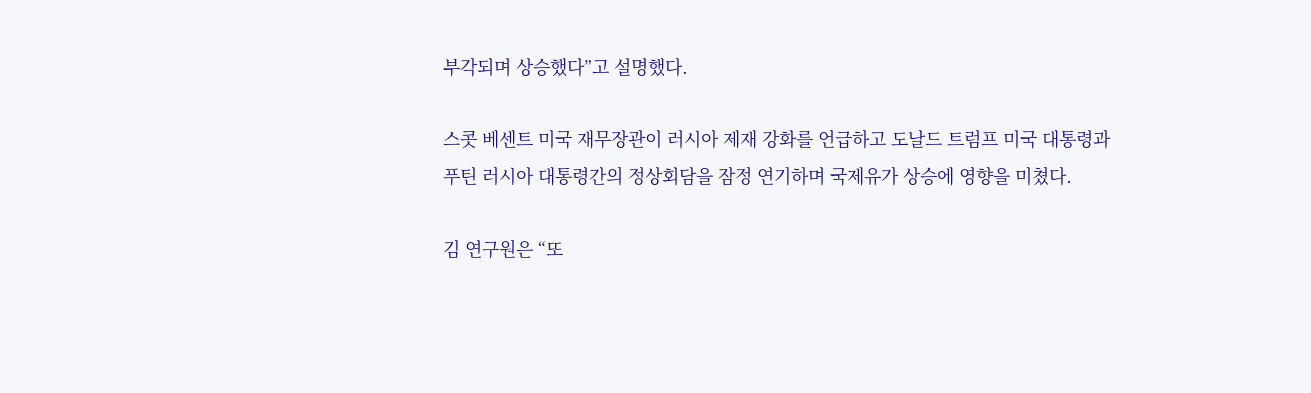부각되며 상승했다”고 설명했다.

스콧 베센트 미국 재무장관이 러시아 제재 강화를 언급하고 도날드 트럼프 미국 대통령과 푸틴 러시아 대통령간의 정상회담을 잠정 연기하며 국제유가 상승에 영향을 미쳤다.

김 연구원은 “또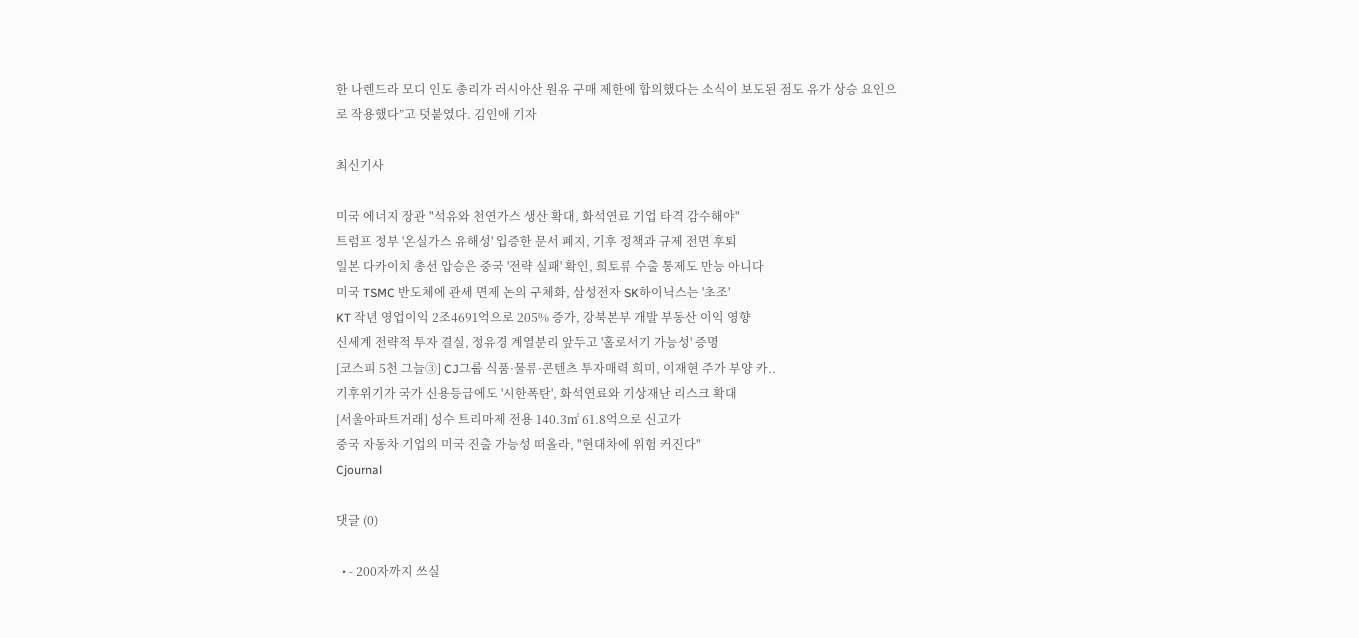한 나렌드라 모디 인도 총리가 러시아산 원유 구매 제한에 합의했다는 소식이 보도된 점도 유가 상승 요인으로 작용했다”고 덧붙였다. 김인애 기자

최신기사

미국 에너지 장관 "석유와 천연가스 생산 확대, 화석연료 기업 타격 감수해야"
트럼프 정부 '온실가스 유해성' 입증한 문서 폐지, 기후 정책과 규제 전면 후퇴
일본 다카이치 총선 압승은 중국 '전략 실패' 확인, 희토류 수출 통제도 만능 아니다
미국 TSMC 반도체에 관세 면제 논의 구체화, 삼성전자 SK하이닉스는 '초조'
KT 작년 영업이익 2조4691억으로 205% 증가, 강북본부 개발 부동산 이익 영향
신세계 전략적 투자 결실, 정유경 계열분리 앞두고 '홀로서기 가능성' 증명
[코스피 5천 그늘③] CJ그룹 식품·물류·콘텐츠 투자매력 희미, 이재현 주가 부양 카..
기후위기가 국가 신용등급에도 '시한폭탄', 화석연료와 기상재난 리스크 확대
[서울아파트거래] 성수 트리마제 전용 140.3㎡ 61.8억으로 신고가
중국 자동차 기업의 미국 진출 가능성 떠올라, "현대차에 위험 커진다"
Cjournal

댓글 (0)

  • - 200자까지 쓰실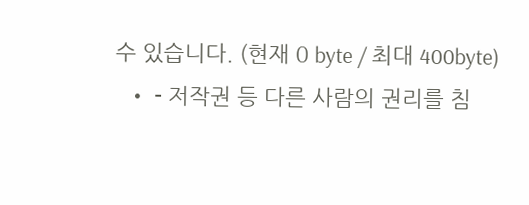수 있습니다. (현재 0 byte / 최대 400byte)
  • - 저작권 등 다른 사람의 권리를 침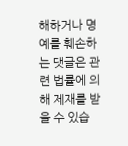해하거나 명예를 훼손하는 댓글은 관련 법률에 의해 제재를 받을 수 있습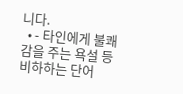니다.
  • - 타인에게 불쾌감을 주는 욕설 등 비하하는 단어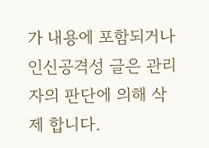가 내용에 포함되거나 인신공격성 글은 관리자의 판단에 의해 삭제 합니다.